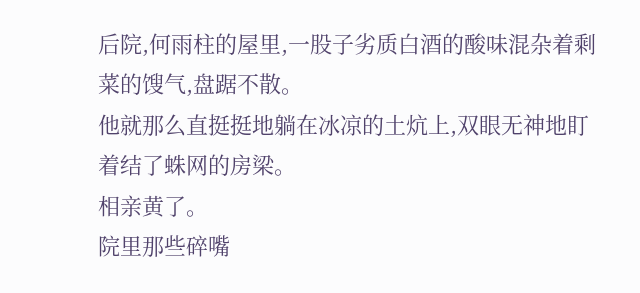后院,何雨柱的屋里,一股子劣质白酒的酸味混杂着剩菜的馊气,盘踞不散。
他就那么直挺挺地躺在冰凉的土炕上,双眼无神地盯着结了蛛网的房梁。
相亲黄了。
院里那些碎嘴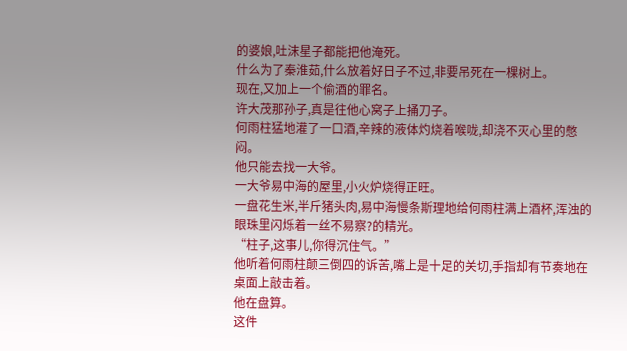的婆娘,吐沫星子都能把他淹死。
什么为了秦淮茹,什么放着好日子不过,非要吊死在一棵树上。
现在,又加上一个偷酒的罪名。
许大茂那孙子,真是往他心窝子上捅刀子。
何雨柱猛地灌了一口酒,辛辣的液体灼烧着喉咙,却浇不灭心里的憋闷。
他只能去找一大爷。
一大爷易中海的屋里,小火炉烧得正旺。
一盘花生米,半斤猪头肉,易中海慢条斯理地给何雨柱满上酒杯,浑浊的眼珠里闪烁着一丝不易察?的精光。
“柱子,这事儿,你得沉住气。”
他听着何雨柱颠三倒四的诉苦,嘴上是十足的关切,手指却有节奏地在桌面上敲击着。
他在盘算。
这件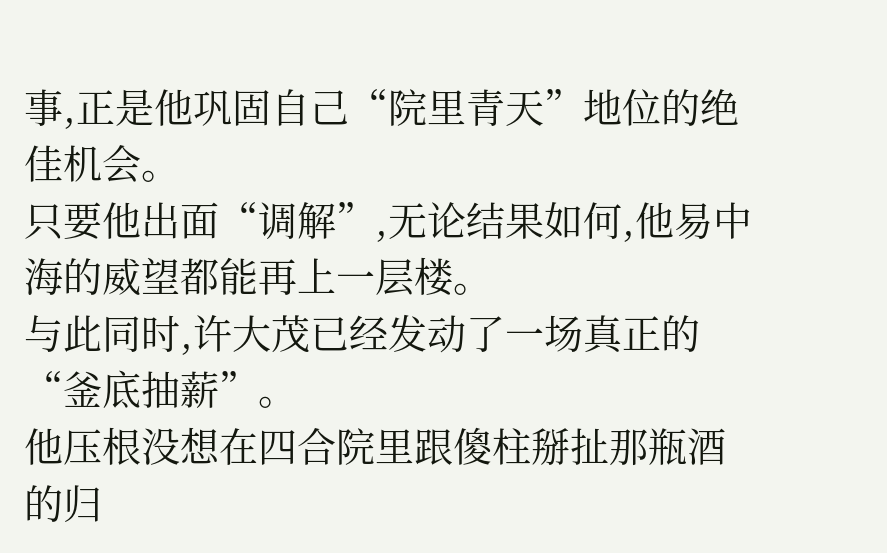事,正是他巩固自己“院里青天”地位的绝佳机会。
只要他出面“调解”,无论结果如何,他易中海的威望都能再上一层楼。
与此同时,许大茂已经发动了一场真正的“釜底抽薪”。
他压根没想在四合院里跟傻柱掰扯那瓶酒的归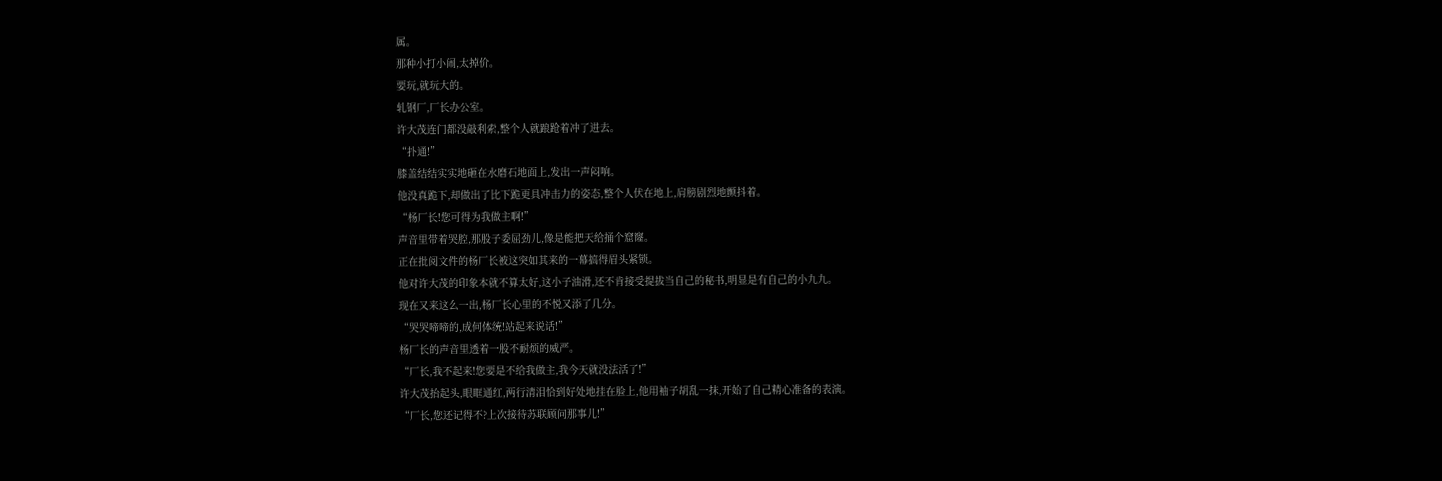属。
那种小打小闹,太掉价。
要玩,就玩大的。
轧钢厂,厂长办公室。
许大茂连门都没敲利索,整个人就踉跄着冲了进去。
“扑通!”
膝盖结结实实地砸在水磨石地面上,发出一声闷响。
他没真跪下,却做出了比下跪更具冲击力的姿态,整个人伏在地上,肩膀剧烈地颤抖着。
“杨厂长!您可得为我做主啊!”
声音里带着哭腔,那股子委屈劲儿,像是能把天给捅个窟窿。
正在批阅文件的杨厂长被这突如其来的一幕搞得眉头紧锁。
他对许大茂的印象本就不算太好,这小子油滑,还不肯接受提拔当自己的秘书,明显是有自己的小九九。
现在又来这么一出,杨厂长心里的不悦又添了几分。
“哭哭啼啼的,成何体统!站起来说话!”
杨厂长的声音里透着一股不耐烦的威严。
“厂长,我不起来!您要是不给我做主,我今天就没法活了!”
许大茂抬起头,眼眶通红,两行清泪恰到好处地挂在脸上,他用袖子胡乱一抹,开始了自己精心准备的表演。
“厂长,您还记得不?上次接待苏联顾问那事儿!”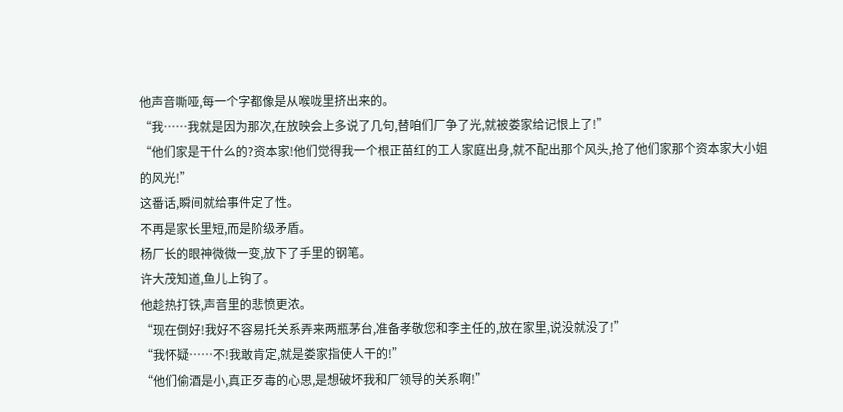他声音嘶哑,每一个字都像是从喉咙里挤出来的。
“我……我就是因为那次,在放映会上多说了几句,替咱们厂争了光,就被娄家给记恨上了!”
“他们家是干什么的?资本家!他们觉得我一个根正苗红的工人家庭出身,就不配出那个风头,抢了他们家那个资本家大小姐的风光!”
这番话,瞬间就给事件定了性。
不再是家长里短,而是阶级矛盾。
杨厂长的眼神微微一变,放下了手里的钢笔。
许大茂知道,鱼儿上钩了。
他趁热打铁,声音里的悲愤更浓。
“现在倒好!我好不容易托关系弄来两瓶茅台,准备孝敬您和李主任的,放在家里,说没就没了!”
“我怀疑……不!我敢肯定,就是娄家指使人干的!”
“他们偷酒是小,真正歹毒的心思,是想破坏我和厂领导的关系啊!”